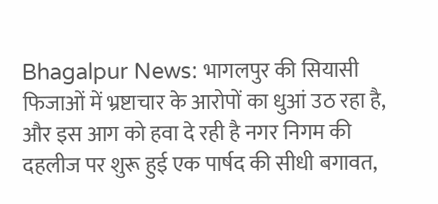Bhagalpur News: भागलपुर की सियासी फिजाओं में भ्रष्टाचार के आरोपों का धुआं उठ रहा है, और इस आग को हवा दे रही है नगर निगम की दहलीज पर शुरू हुई एक पार्षद की सीधी बगावत,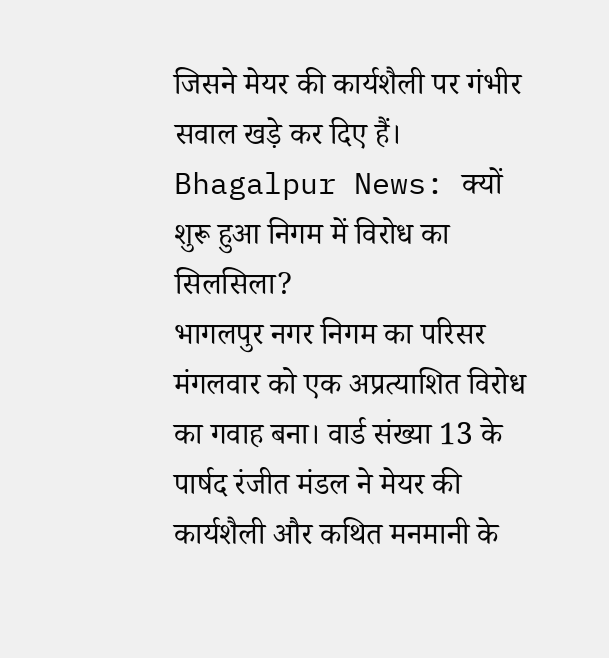जिसने मेयर की कार्यशैली पर गंभीर सवाल खड़े कर दिए हैं।
Bhagalpur News: क्यों शुरू हुआ निगम में विरोध का सिलसिला?
भागलपुर नगर निगम का परिसर मंगलवार को एक अप्रत्याशित विरोध का गवाह बना। वार्ड संख्या 13 के पार्षद रंजीत मंडल ने मेयर की कार्यशैली और कथित मनमानी के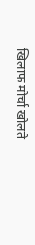खिलाफ मोर्चा खोलते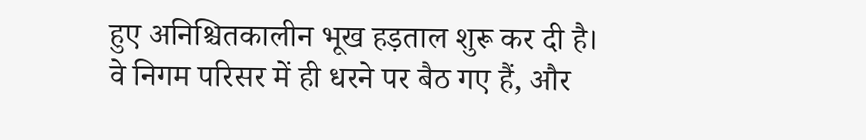हुए अनिश्चितकालीन भूख हड़ताल शुरू कर दी है। वे निगम परिसर में ही धरने पर बैठ गए हैं, और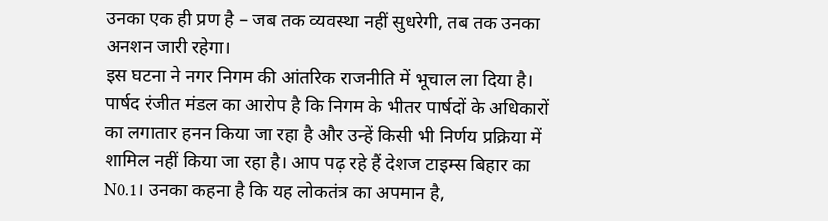उनका एक ही प्रण है – जब तक व्यवस्था नहीं सुधरेगी, तब तक उनका अनशन जारी रहेगा।
इस घटना ने नगर निगम की आंतरिक राजनीति में भूचाल ला दिया है। पार्षद रंजीत मंडल का आरोप है कि निगम के भीतर पार्षदों के अधिकारों का लगातार हनन किया जा रहा है और उन्हें किसी भी निर्णय प्रक्रिया में शामिल नहीं किया जा रहा है। आप पढ़ रहे हैं देशज टाइम्स बिहार का N0.1। उनका कहना है कि यह लोकतंत्र का अपमान है,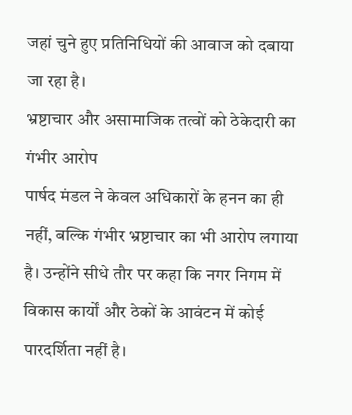जहां चुने हुए प्रतिनिधियों की आवाज को दबाया जा रहा है।
भ्रष्टाचार और असामाजिक तत्वों को ठेकेदारी का गंभीर आरोप
पार्षद मंडल ने केवल अधिकारों के हनन का ही नहीं, बल्कि गंभीर भ्रष्टाचार का भी आरोप लगाया है। उन्होंने सीधे तौर पर कहा कि नगर निगम में विकास कार्यों और ठेकों के आवंटन में कोई पारदर्शिता नहीं है।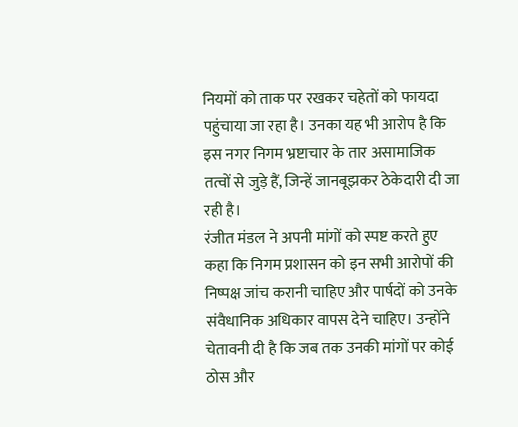नियमों को ताक पर रखकर चहेतों को फायदा पहुंचाया जा रहा है। उनका यह भी आरोप है कि इस नगर निगम भ्रष्टाचार के तार असामाजिक तत्वों से जुड़े हैं, जिन्हें जानबूझकर ठेकेदारी दी जा रही है।
रंजीत मंडल ने अपनी मांगों को स्पष्ट करते हुए कहा कि निगम प्रशासन को इन सभी आरोपों की निष्पक्ष जांच करानी चाहिए और पार्षदों को उनके संवैधानिक अधिकार वापस देने चाहिए। उन्होंने चेतावनी दी है कि जब तक उनकी मांगों पर कोई ठोस और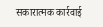सकारात्मक कार्रवाई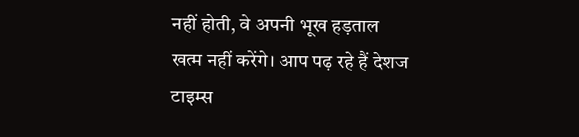नहीं होती, वे अपनी भूख हड़ताल खत्म नहीं करेंगे। आप पढ़ रहे हैं देशज टाइम्स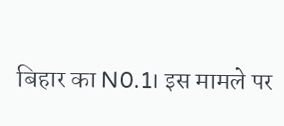बिहार का N0.1। इस मामले पर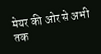मेयर की ओर से अभी तक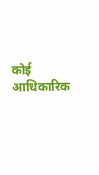कोई आधिकारिक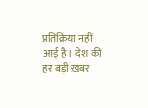प्रतिक्रिया नहीं आई है। देश की हर बड़ी ख़बर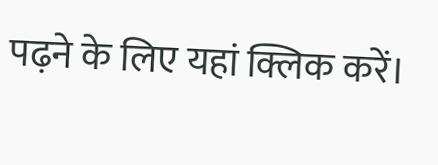पढ़ने के लिए यहां क्लिक करें।